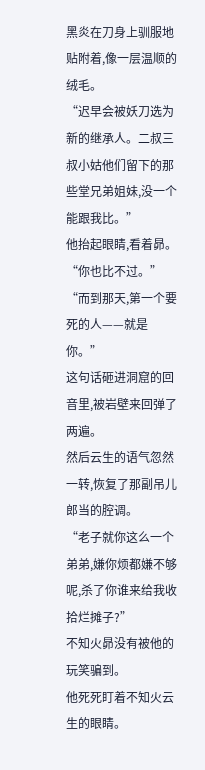黑炎在刀身上驯服地贴附着,像一层温顺的绒毛。
“迟早会被妖刀选为新的继承人。二叔三叔小姑他们留下的那些堂兄弟姐妹,没一个能跟我比。”
他抬起眼睛,看着昴。
“你也比不过。”
“而到那天,第一个要死的人——就是你。”
这句话砸进洞窟的回音里,被岩壁来回弹了两遍。
然后云生的语气忽然一转,恢复了那副吊儿郎当的腔调。
“老子就你这么一个弟弟,嫌你烦都嫌不够呢,杀了你谁来给我收拾烂摊子?”
不知火昴没有被他的玩笑骗到。
他死死盯着不知火云生的眼睛。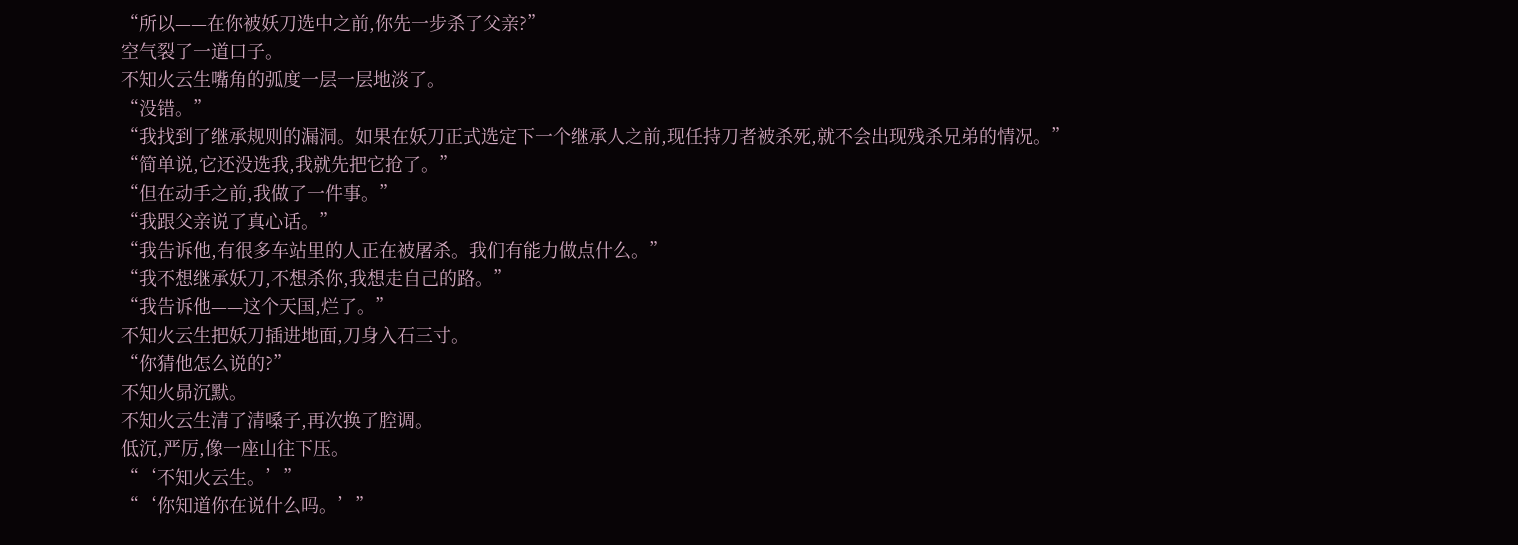“所以——在你被妖刀选中之前,你先一步杀了父亲?”
空气裂了一道口子。
不知火云生嘴角的弧度一层一层地淡了。
“没错。”
“我找到了继承规则的漏洞。如果在妖刀正式选定下一个继承人之前,现任持刀者被杀死,就不会出现残杀兄弟的情况。”
“简单说,它还没选我,我就先把它抢了。”
“但在动手之前,我做了一件事。”
“我跟父亲说了真心话。”
“我告诉他,有很多车站里的人正在被屠杀。我们有能力做点什么。”
“我不想继承妖刀,不想杀你,我想走自己的路。”
“我告诉他——这个天国,烂了。”
不知火云生把妖刀插进地面,刀身入石三寸。
“你猜他怎么说的?”
不知火昴沉默。
不知火云生清了清嗓子,再次换了腔调。
低沉,严厉,像一座山往下压。
“‘不知火云生。’”
“‘你知道你在说什么吗。’”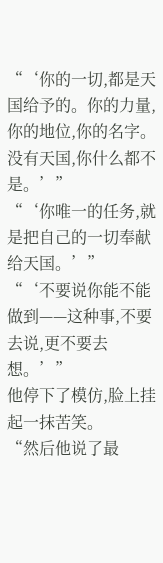“‘你的一切,都是天国给予的。你的力量,你的地位,你的名字。没有天国,你什么都不是。’”
“‘你唯一的任务,就是把自己的一切奉献给天国。’”
“‘不要说你能不能做到——这种事,不要去说,更不要去想。’”
他停下了模仿,脸上挂起一抹苦笑。
“然后他说了最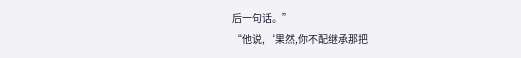后一句话。”
“他说,‘果然,你不配继承那把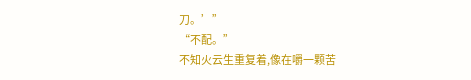刀。’”
“不配。”
不知火云生重复着,像在嚼一颗苦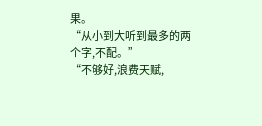果。
“从小到大听到最多的两个字,不配。”
“不够好,浪费天赋,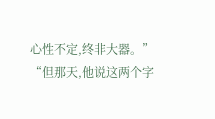心性不定,终非大器。”
“但那天,他说这两个字